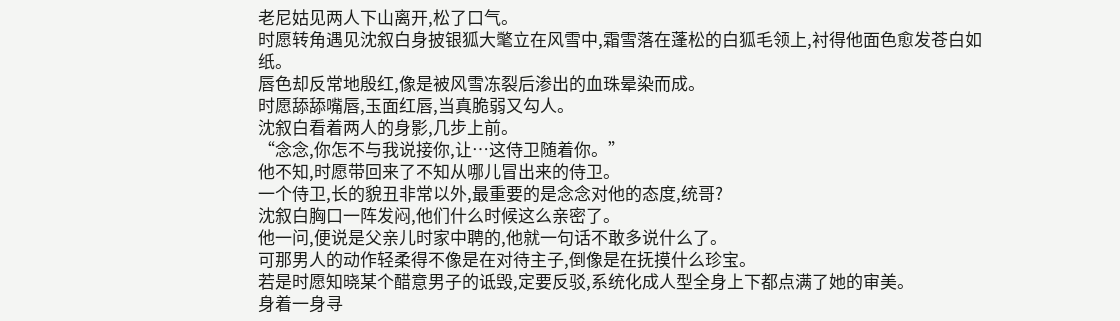老尼姑见两人下山离开,松了口气。
时愿转角遇见沈叙白身披银狐大氅立在风雪中,霜雪落在蓬松的白狐毛领上,衬得他面色愈发苍白如纸。
唇色却反常地殷红,像是被风雪冻裂后渗出的血珠晕染而成。
时愿舔舔嘴唇,玉面红唇,当真脆弱又勾人。
沈叙白看着两人的身影,几步上前。
“念念,你怎不与我说接你,让…这侍卫随着你。”
他不知,时愿带回来了不知从哪儿冒出来的侍卫。
一个侍卫,长的貌丑非常以外,最重要的是念念对他的态度,统哥?
沈叙白胸口一阵发闷,他们什么时候这么亲密了。
他一问,便说是父亲儿时家中聘的,他就一句话不敢多说什么了。
可那男人的动作轻柔得不像是在对待主子,倒像是在抚摸什么珍宝。
若是时愿知晓某个醋意男子的诋毁,定要反驳,系统化成人型全身上下都点满了她的审美。
身着一身寻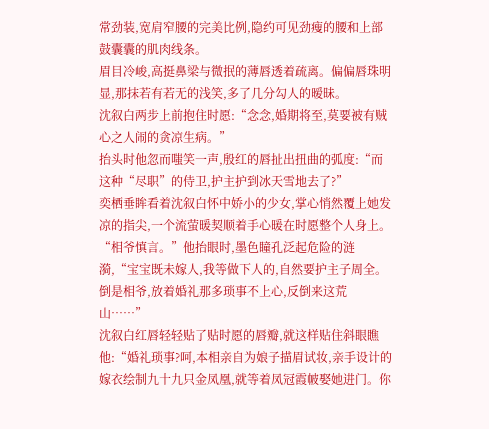常劲装,宽肩窄腰的完美比例,隐约可见劲瘦的腰和上部鼓囊囊的肌肉线条。
眉目冷峻,高挺鼻梁与微抿的薄唇透着疏离。偏偏唇珠明显,那抹若有若无的浅笑,多了几分勾人的暧昧。
沈叙白两步上前抱住时愿:“念念,婚期将至,莫要被有贼心之人闹的贪凉生病。”
抬头时他忽而嗤笑一声,殷红的唇扯出扭曲的弧度:“而这种“尽职”的侍卫,护主护到冰天雪地去了?”
奕栖垂眸看着沈叙白怀中娇小的少女,掌心悄然覆上她发凉的指尖,一个流萤暖契顺着手心暖在时愿整个人身上。
“相爷慎言。”他抬眼时,墨色瞳孔泛起危险的涟漪,“宝宝既未嫁人,我等做下人的,自然要护主子周全。倒是相爷,放着婚礼那多琐事不上心,反倒来这荒山……”
沈叙白红唇轻轻贴了贴时愿的唇瓣,就这样贴住斜眼瞧他:“婚礼琐事?呵,本相亲自为娘子描眉试妆,亲手设计的嫁衣绘制九十九只金凤凰,就等着凤冠霞帔娶她进门。你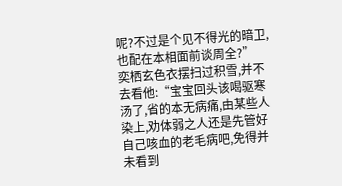呢?不过是个见不得光的暗卫,也配在本相面前谈周全?”
奕栖玄色衣摆扫过积雪,并不去看他:“宝宝回头该喝驱寒汤了,省的本无病痛,由某些人染上,劝体弱之人还是先管好自己咳血的老毛病吧,免得并未看到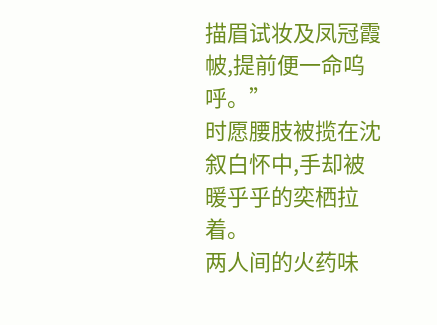描眉试妆及凤冠霞帔,提前便一命呜呼。”
时愿腰肢被揽在沈叙白怀中,手却被暖乎乎的奕栖拉着。
两人间的火药味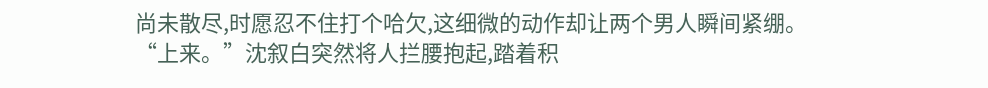尚未散尽,时愿忍不住打个哈欠,这细微的动作却让两个男人瞬间紧绷。
“上来。”沈叙白突然将人拦腰抱起,踏着积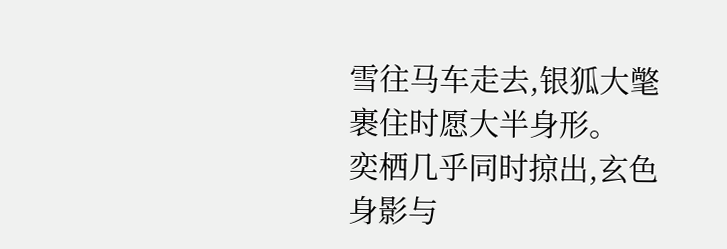雪往马车走去,银狐大氅裹住时愿大半身形。
奕栖几乎同时掠出,玄色身影与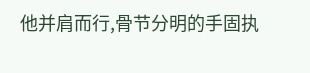他并肩而行,骨节分明的手固执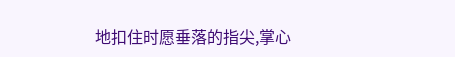地扣住时愿垂落的指尖,掌心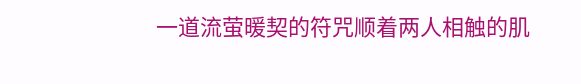一道流萤暖契的符咒顺着两人相触的肌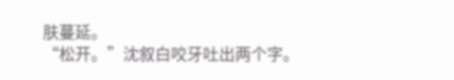肤蔓延。
“松开。”沈叙白咬牙吐出两个字。